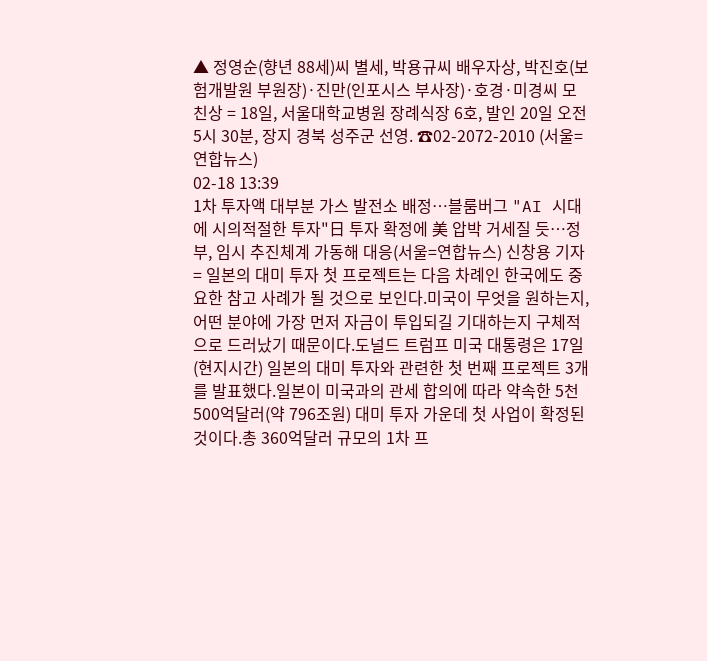▲ 정영순(향년 88세)씨 별세, 박용규씨 배우자상, 박진호(보험개발원 부원장)·진만(인포시스 부사장)·호경·미경씨 모친상 = 18일, 서울대학교병원 장례식장 6호, 발인 20일 오전 5시 30분, 장지 경북 성주군 선영. ☎02-2072-2010 (서울=연합뉴스)
02-18 13:39
1차 투자액 대부분 가스 발전소 배정…블룸버그 "AI 시대에 시의적절한 투자"日 투자 확정에 美 압박 거세질 듯…정부, 임시 추진체계 가동해 대응(서울=연합뉴스) 신창용 기자 = 일본의 대미 투자 첫 프로젝트는 다음 차례인 한국에도 중요한 참고 사례가 될 것으로 보인다.미국이 무엇을 원하는지, 어떤 분야에 가장 먼저 자금이 투입되길 기대하는지 구체적으로 드러났기 때문이다.도널드 트럼프 미국 대통령은 17일(현지시간) 일본의 대미 투자와 관련한 첫 번째 프로젝트 3개를 발표했다.일본이 미국과의 관세 합의에 따라 약속한 5천500억달러(약 796조원) 대미 투자 가운데 첫 사업이 확정된 것이다.총 360억달러 규모의 1차 프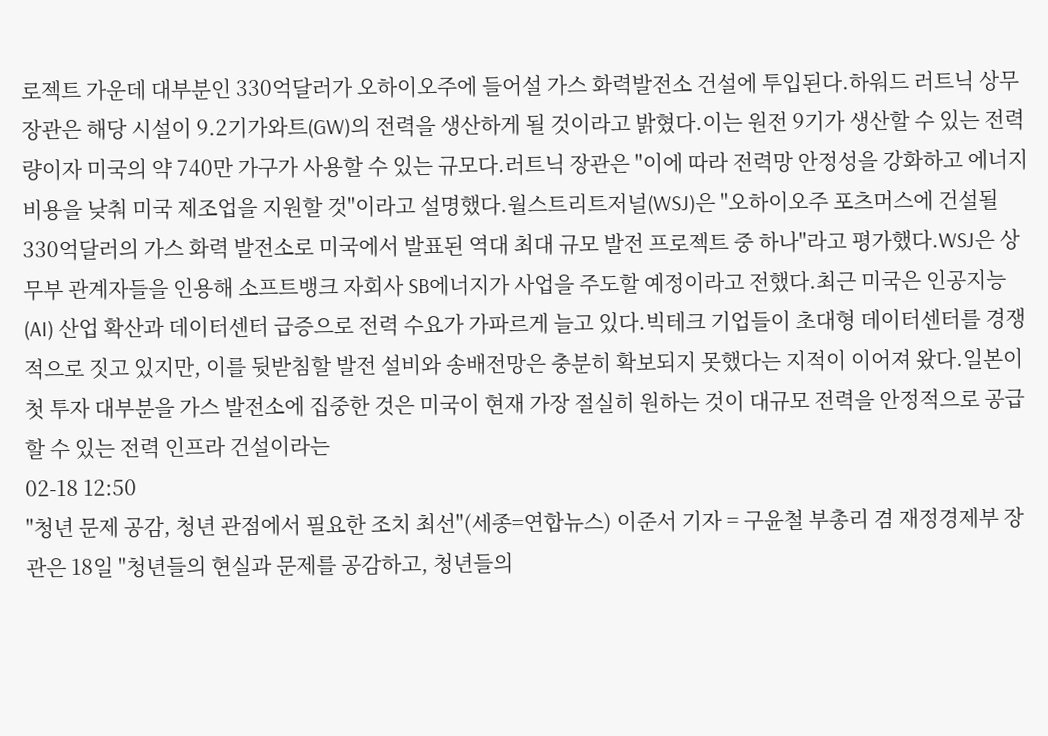로젝트 가운데 대부분인 330억달러가 오하이오주에 들어설 가스 화력발전소 건설에 투입된다.하워드 러트닉 상무장관은 해당 시설이 9.2기가와트(GW)의 전력을 생산하게 될 것이라고 밝혔다.이는 원전 9기가 생산할 수 있는 전력량이자 미국의 약 740만 가구가 사용할 수 있는 규모다.러트닉 장관은 "이에 따라 전력망 안정성을 강화하고 에너지 비용을 낮춰 미국 제조업을 지원할 것"이라고 설명했다.월스트리트저널(WSJ)은 "오하이오주 포츠머스에 건설될 330억달러의 가스 화력 발전소로 미국에서 발표된 역대 최대 규모 발전 프로젝트 중 하나"라고 평가했다.WSJ은 상무부 관계자들을 인용해 소프트뱅크 자회사 SB에너지가 사업을 주도할 예정이라고 전했다.최근 미국은 인공지능(AI) 산업 확산과 데이터센터 급증으로 전력 수요가 가파르게 늘고 있다.빅테크 기업들이 초대형 데이터센터를 경쟁적으로 짓고 있지만, 이를 뒷받침할 발전 설비와 송배전망은 충분히 확보되지 못했다는 지적이 이어져 왔다.일본이 첫 투자 대부분을 가스 발전소에 집중한 것은 미국이 현재 가장 절실히 원하는 것이 대규모 전력을 안정적으로 공급할 수 있는 전력 인프라 건설이라는
02-18 12:50
"청년 문제 공감, 청년 관점에서 필요한 조치 최선"(세종=연합뉴스) 이준서 기자 = 구윤철 부총리 겸 재정경제부 장관은 18일 "청년들의 현실과 문제를 공감하고, 청년들의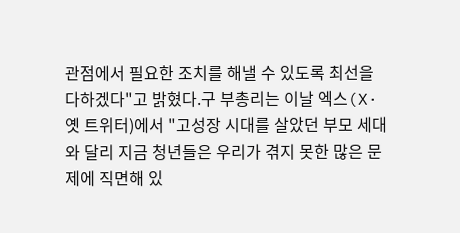관점에서 필요한 조치를 해낼 수 있도록 최선을 다하겠다"고 밝혔다.구 부총리는 이날 엑스(X·옛 트위터)에서 "고성장 시대를 살았던 부모 세대와 달리 지금 청년들은 우리가 겪지 못한 많은 문제에 직면해 있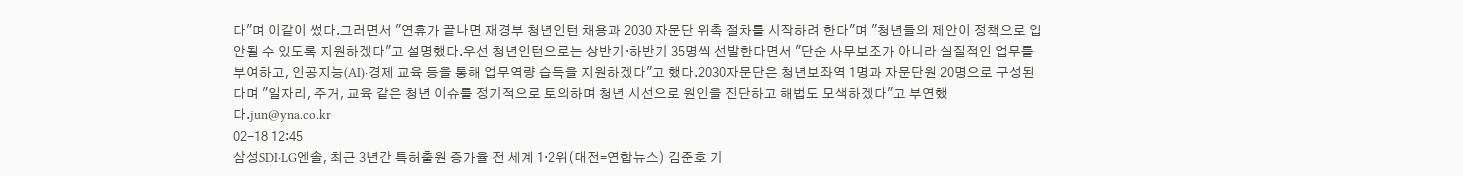다"며 이같이 썼다.그러면서 "연휴가 끝나면 재경부 청년인턴 채용과 2030 자문단 위촉 절차를 시작하려 한다"며 "청년들의 제안이 정책으로 입안될 수 있도록 지원하겠다"고 설명했다.우선 청년인턴으로는 상반기·하반기 35명씩 선발한다면서 "단순 사무보조가 아니라 실질적인 업무를 부여하고, 인공지능(AI)·경제 교육 등을 통해 업무역량 습득을 지원하겠다"고 했다.2030자문단은 청년보좌역 1명과 자문단원 20명으로 구성된다며 "일자리, 주거, 교육 같은 청년 이슈를 정기적으로 토의하며 청년 시선으로 원인을 진단하고 해법도 모색하겠다"고 부연했다.jun@yna.co.kr
02-18 12:45
삼성SDI·LG엔솔, 최근 3년간 특허출원 증가율 전 세계 1·2위(대전=연합뉴스) 김준호 기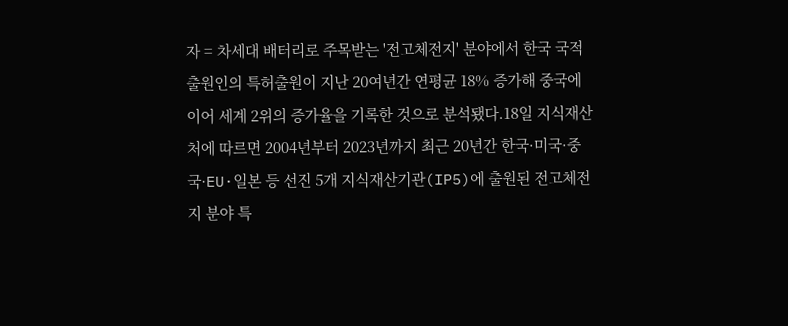자 = 차세대 배터리로 주목받는 '전고체전지' 분야에서 한국 국적 출원인의 특허출원이 지난 20여년간 연평균 18% 증가해 중국에 이어 세계 2위의 증가율을 기록한 것으로 분석됐다.18일 지식재산처에 따르면 2004년부터 2023년까지 최근 20년간 한국·미국·중국·EU·일본 등 선진 5개 지식재산기관(IP5)에 출원된 전고체전지 분야 특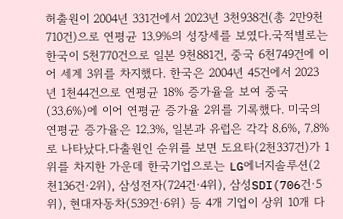허출원이 2004년 331건에서 2023년 3천938건(총 2만9천710건)으로 연평균 13.9%의 성장세를 보였다.국적별로는 한국이 5천770건으로 일본 9천881건, 중국 6천749건에 이어 세계 3위를 차지했다. 한국은 2004년 45건에서 2023년 1천44건으로 연평균 18% 증가율을 보여 중국(33.6%)에 이어 연평균 증가율 2위를 기록했다. 미국의 연평균 증가율은 12.3%, 일본과 유럽은 각각 8.6%, 7.8%로 나타났다.다출원인 순위를 보면 도요타(2천337건)가 1위를 차지한 가운데 한국기업으로는 LG에너지솔루션(2천136건·2위), 삼성전자(724건·4위), 삼성SDI(706건·5위), 현대자동차(539건·6위) 등 4개 기업이 상위 10개 다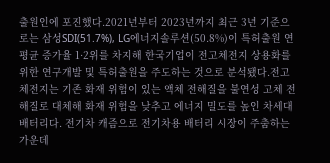출원인에 포진했다.2021년부터 2023년까지 최근 3년 기준으로는 삼성SDI(51.7%), LG에너지솔루션(50.8%)이 특허출원 연평균 증가율 1·2위를 차지해 한국기업이 전고체전지 상용화를 위한 연구개발 및 특허출원을 주도하는 것으로 분석됐다.전고체전지는 기존 화재 위험이 있는 액체 전해질을 불연성 고체 전해질로 대체해 화재 위험을 낮추고 에너지 밀도를 높인 차세대 배터리다. 전기차 캐즘으로 전기차용 배터리 시장이 주춤하는 가운데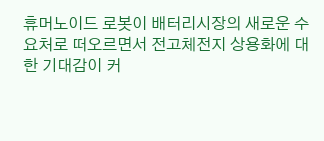휴머노이드 로봇이 배터리시장의 새로운 수요처로 떠오르면서 전고체전지 상용화에 대한 기대감이 커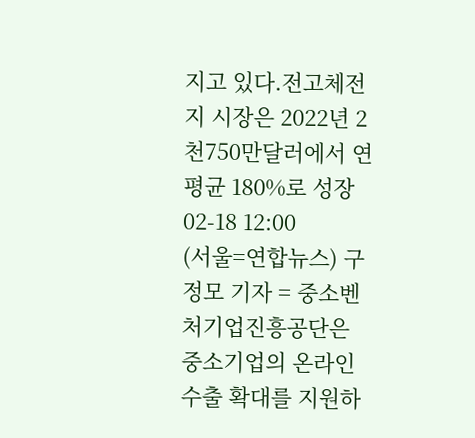지고 있다.전고체전지 시장은 2022년 2천750만달러에서 연평균 180%로 성장
02-18 12:00
(서울=연합뉴스) 구정모 기자 = 중소벤처기업진흥공단은 중소기업의 온라인 수출 확대를 지원하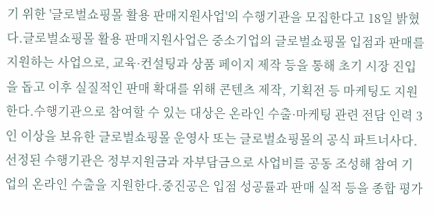기 위한 '글로벌쇼핑몰 활용 판매지원사업'의 수행기관을 모집한다고 18일 밝혔다.글로벌쇼핑몰 활용 판매지원사업은 중소기업의 글로벌쇼핑몰 입점과 판매를 지원하는 사업으로, 교육·컨설팅과 상품 페이지 제작 등을 통해 초기 시장 진입을 돕고 이후 실질적인 판매 확대를 위해 콘텐츠 제작, 기획전 등 마케팅도 지원한다.수행기관으로 참여할 수 있는 대상은 온라인 수출·마케팅 관련 전담 인력 3인 이상을 보유한 글로벌쇼핑몰 운영사 또는 글로벌쇼핑몰의 공식 파트너사다.선정된 수행기관은 정부지원금과 자부담금으로 사업비를 공동 조성해 참여 기업의 온라인 수출을 지원한다.중진공은 입점 성공률과 판매 실적 등을 종합 평가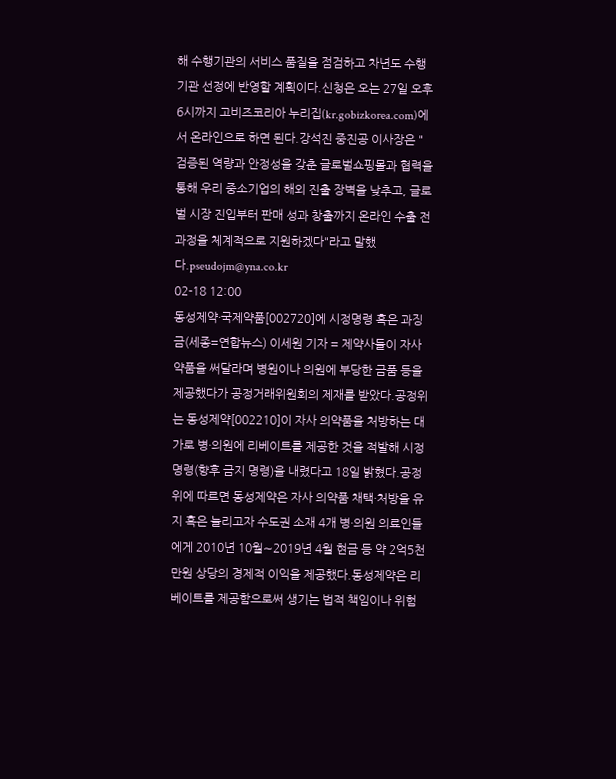해 수행기관의 서비스 품질을 점검하고 차년도 수행기관 선정에 반영할 계획이다.신청은 오는 27일 오후 6시까지 고비즈코리아 누리집(kr.gobizkorea.com)에서 온라인으로 하면 된다.강석진 중진공 이사장은 "검증된 역량과 안정성을 갖춘 글로벌쇼핑몰과 협력을 통해 우리 중소기업의 해외 진출 장벽을 낮추고, 글로벌 시장 진입부터 판매 성과 창출까지 온라인 수출 전 과정을 체계적으로 지원하겠다"라고 말했다.pseudojm@yna.co.kr
02-18 12:00
동성제약·국제약품[002720]에 시정명령 혹은 과징금(세종=연합뉴스) 이세원 기자 = 제약사들이 자사 약품을 써달라며 병원이나 의원에 부당한 금품 등을 제공했다가 공정거래위원회의 제재를 받았다.공정위는 동성제약[002210]이 자사 의약품을 처방하는 대가로 병·의원에 리베이트를 제공한 것을 적발해 시정명령(향후 금지 명령)을 내렸다고 18일 밝혔다.공정위에 따르면 동성제약은 자사 의약품 채택·처방을 유지 혹은 늘리고자 수도권 소재 4개 병·의원 의료인들에게 2010년 10월∼2019년 4월 현금 등 약 2억5천만원 상당의 경제적 이익을 제공했다.동성제약은 리베이트를 제공함으로써 생기는 법적 책임이나 위험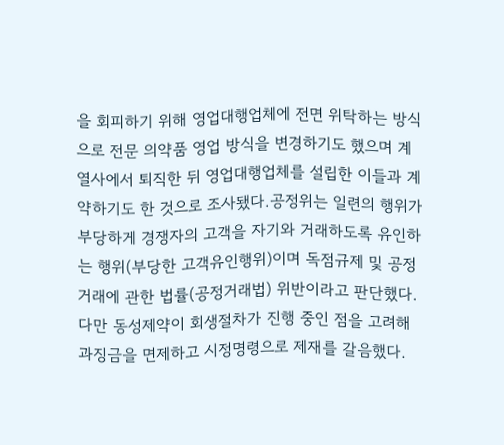을 회피하기 위해 영업대행업체에 전면 위탁하는 방식으로 전문 의약품 영업 방식을 변경하기도 했으며 계열사에서 퇴직한 뒤 영업대행업체를 설립한 이들과 계약하기도 한 것으로 조사됐다.공정위는 일련의 행위가 부당하게 경쟁자의 고객을 자기와 거래하도록 유인하는 행위(부당한 고객유인행위)이며 독점규제 및 공정거래에 관한 법률(공정거래법) 위반이라고 판단했다.다만 동성제약이 회생절차가 진행 중인 점을 고려해 과징금을 면제하고 시정명령으로 제재를 갈음했다.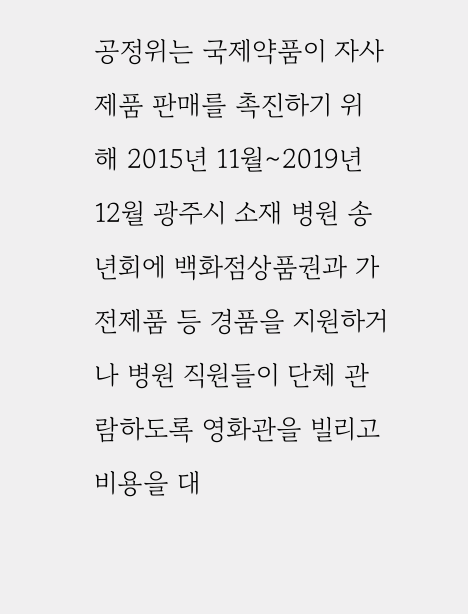공정위는 국제약품이 자사 제품 판매를 촉진하기 위해 2015년 11월∼2019년 12월 광주시 소재 병원 송년회에 백화점상품권과 가전제품 등 경품을 지원하거나 병원 직원들이 단체 관람하도록 영화관을 빌리고 비용을 대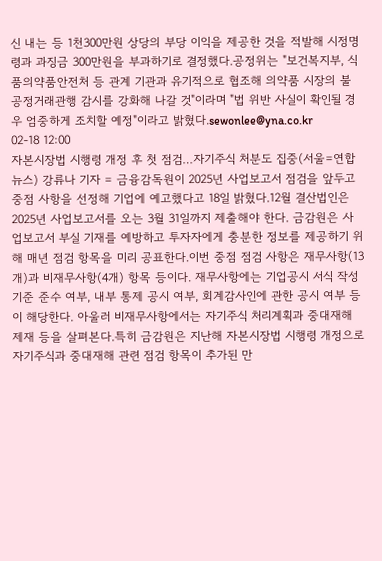신 내는 등 1천300만원 상당의 부당 이익을 제공한 것을 적발해 시정명령과 과징금 300만원을 부과하기로 결정했다.공정위는 "보건복지부, 식품의약품안전처 등 관계 기관과 유기적으로 협조해 의약품 시장의 불공정거래관행 감시를 강화해 나갈 것"이라며 "법 위반 사실이 확인될 경우 엄중하게 조치할 예정"이라고 밝혔다.sewonlee@yna.co.kr
02-18 12:00
자본시장법 시행령 개정 후 첫 점검…자기주식 처분도 집중(서울=연합뉴스) 강류나 기자 = 금융감독원이 2025년 사업보고서 점검을 앞두고 중점 사항을 선정해 기업에 예고했다고 18일 밝혔다.12월 결산법인은 2025년 사업보고서를 오는 3월 31일까지 제출해야 한다. 금감원은 사업보고서 부실 기재를 예방하고 투자자에게 충분한 정보를 제공하기 위해 매년 점검 항목을 미리 공표한다.이번 중점 점검 사항은 재무사항(13개)과 비재무사항(4개) 항목 등이다. 재무사항에는 기업공시 서식 작성 기준 준수 여부, 내부 통제 공시 여부, 회계감사인에 관한 공시 여부 등이 해당한다. 아울러 비재무사항에서는 자기주식 처리계획과 중대재해 제재 등을 살펴본다.특히 금감원은 지난해 자본시장법 시행령 개정으로 자기주식과 중대재해 관련 점검 항목이 추가된 만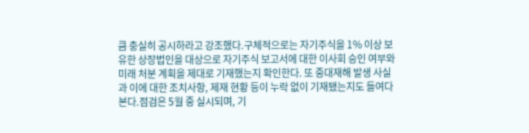큼 충실히 공시하라고 강조했다.구체적으로는 자기주식을 1% 이상 보유한 상장법인을 대상으로 자기주식 보고서에 대한 이사회 승인 여부와 미래 처분 계획을 제대로 기재했는지 확인한다. 또 중대재해 발생 사실과 이에 대한 조치사항, 제재 현황 등이 누락 없이 기재됐는지도 들여다본다.점검은 5월 중 실시되며, 기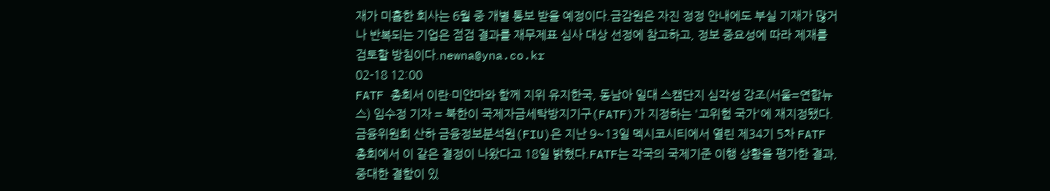재가 미흡한 회사는 6월 중 개별 통보 받을 예정이다.금감원은 자진 정정 안내에도 부실 기재가 많거나 반복되는 기업은 점검 결과를 재무제표 심사 대상 선정에 참고하고, 정보 중요성에 따라 제재를 검토할 방침이다.newna@yna.co.kr
02-18 12:00
FATF 총회서 이란·미얀마와 함께 지위 유지한국, 동남아 일대 스캠단지 심각성 강조(서울=연합뉴스) 임수정 기자 = 북한이 국제자금세탁방지기구(FATF)가 지정하는 '고위험 국가'에 재지정됐다.금융위원회 산하 금융정보분석원(FIU)은 지난 9~13일 멕시코시티에서 열린 제34기 5차 FATF 총회에서 이 같은 결정이 나왔다고 18일 밝혔다.FATF는 각국의 국제기준 이행 상황을 평가한 결과, 중대한 결함이 있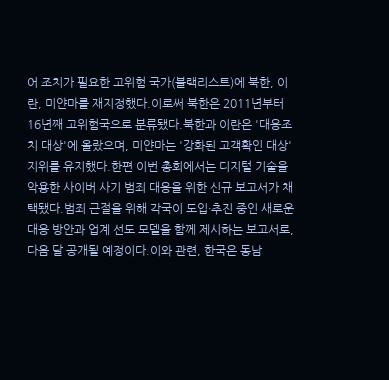어 조치가 필요한 고위험 국가(블랙리스트)에 북한, 이란, 미얀마를 재지정했다.이로써 북한은 2011년부터 16년째 고위험국으로 분류됐다.북한과 이란은 '대응조치 대상'에 올랐으며, 미얀마는 '강화된 고객확인 대상' 지위를 유지했다.한편 이번 총회에서는 디지털 기술을 악용한 사이버 사기 범죄 대응을 위한 신규 보고서가 채택됐다.범죄 근절을 위해 각국이 도입·추진 중인 새로운 대응 방안과 업계 선도 모델을 함께 제시하는 보고서로, 다음 달 공개될 예정이다.이와 관련, 한국은 동남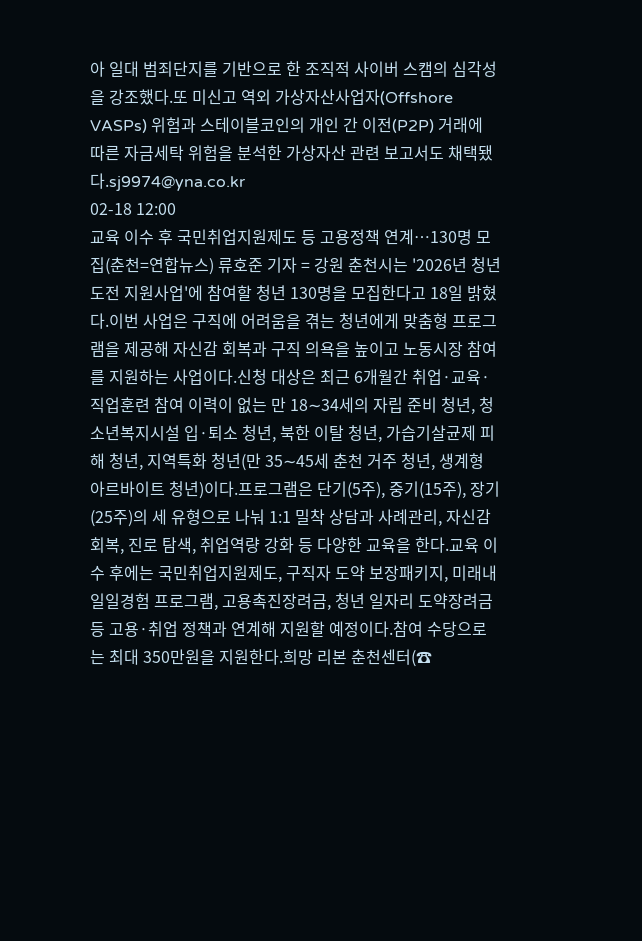아 일대 범죄단지를 기반으로 한 조직적 사이버 스캠의 심각성을 강조했다.또 미신고 역외 가상자산사업자(Offshore VASPs) 위험과 스테이블코인의 개인 간 이전(P2P) 거래에 따른 자금세탁 위험을 분석한 가상자산 관련 보고서도 채택됐다.sj9974@yna.co.kr
02-18 12:00
교육 이수 후 국민취업지원제도 등 고용정책 연계…130명 모집(춘천=연합뉴스) 류호준 기자 = 강원 춘천시는 '2026년 청년 도전 지원사업'에 참여할 청년 130명을 모집한다고 18일 밝혔다.이번 사업은 구직에 어려움을 겪는 청년에게 맞춤형 프로그램을 제공해 자신감 회복과 구직 의욕을 높이고 노동시장 참여를 지원하는 사업이다.신청 대상은 최근 6개월간 취업·교육·직업훈련 참여 이력이 없는 만 18∼34세의 자립 준비 청년, 청소년복지시설 입·퇴소 청년, 북한 이탈 청년, 가습기살균제 피해 청년, 지역특화 청년(만 35∼45세 춘천 거주 청년, 생계형 아르바이트 청년)이다.프로그램은 단기(5주), 중기(15주), 장기(25주)의 세 유형으로 나눠 1:1 밀착 상담과 사례관리, 자신감 회복, 진로 탐색, 취업역량 강화 등 다양한 교육을 한다.교육 이수 후에는 국민취업지원제도, 구직자 도약 보장패키지, 미래내일일경험 프로그램, 고용촉진장려금, 청년 일자리 도약장려금 등 고용·취업 정책과 연계해 지원할 예정이다.참여 수당으로는 최대 350만원을 지원한다.희망 리본 춘천센터(☎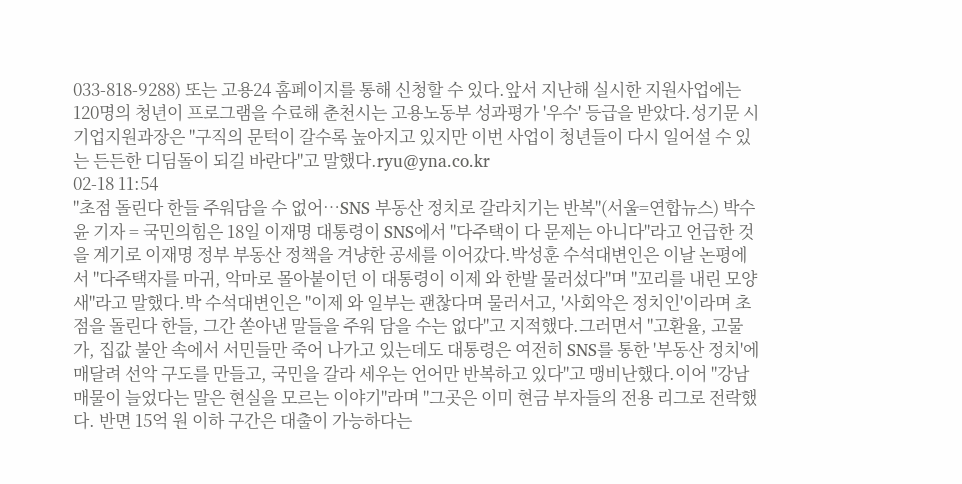033-818-9288) 또는 고용24 홈페이지를 통해 신청할 수 있다.앞서 지난해 실시한 지원사업에는 120명의 청년이 프로그램을 수료해 춘천시는 고용노동부 성과평가 '우수' 등급을 받았다.성기문 시 기업지원과장은 "구직의 문턱이 갈수록 높아지고 있지만 이번 사업이 청년들이 다시 일어설 수 있는 든든한 디딤돌이 되길 바란다"고 말했다.ryu@yna.co.kr
02-18 11:54
"초점 돌린다 한들 주워담을 수 없어…SNS 부동산 정치로 갈라치기는 반복"(서울=연합뉴스) 박수윤 기자 = 국민의힘은 18일 이재명 대통령이 SNS에서 "다주택이 다 문제는 아니다"라고 언급한 것을 계기로 이재명 정부 부동산 정책을 겨냥한 공세를 이어갔다.박성훈 수석대변인은 이날 논평에서 "다주택자를 마귀, 악마로 몰아붙이던 이 대통령이 이제 와 한발 물러섰다"며 "꼬리를 내린 모양새"라고 말했다.박 수석대변인은 "이제 와 일부는 괜찮다며 물러서고, '사회악은 정치인'이라며 초점을 돌린다 한들, 그간 쏟아낸 말들을 주워 담을 수는 없다"고 지적했다.그러면서 "고환율, 고물가, 집값 불안 속에서 서민들만 죽어 나가고 있는데도 대통령은 여전히 SNS를 통한 '부동산 정치'에 매달려 선악 구도를 만들고, 국민을 갈라 세우는 언어만 반복하고 있다"고 맹비난했다.이어 "강남 매물이 늘었다는 말은 현실을 모르는 이야기"라며 "그곳은 이미 현금 부자들의 전용 리그로 전락했다. 반면 15억 원 이하 구간은 대출이 가능하다는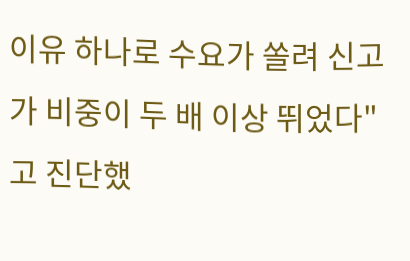이유 하나로 수요가 쏠려 신고가 비중이 두 배 이상 뛰었다"고 진단했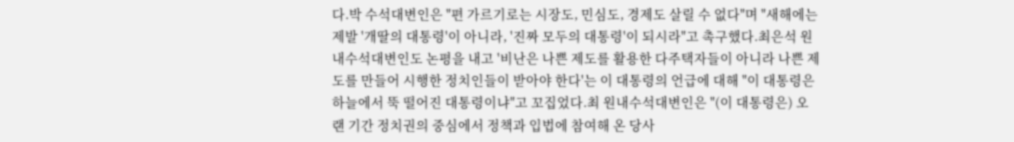다.박 수석대변인은 "편 가르기로는 시장도, 민심도, 경제도 살릴 수 없다"며 "새해에는 제발 '개딸의 대통령'이 아니라, '진짜 모두의 대통령'이 되시라"고 촉구했다.최은석 원내수석대변인도 논평을 내고 '비난은 나쁜 제도를 활용한 다주택자들이 아니라 나쁜 제도를 만들어 시행한 정치인들이 받아야 한다'는 이 대통령의 언급에 대해 "이 대통령은 하늘에서 뚝 떨어진 대통령이냐"고 꼬집었다.최 원내수석대변인은 "(이 대통령은) 오랜 기간 정치권의 중심에서 정책과 입법에 참여해 온 당사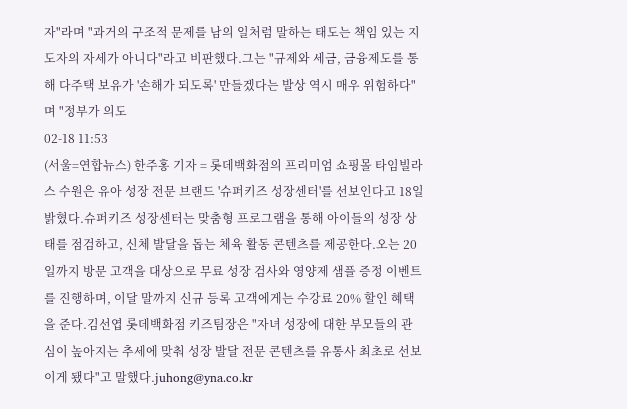자"라며 "과거의 구조적 문제를 남의 일처럼 말하는 태도는 책임 있는 지도자의 자세가 아니다"라고 비판했다.그는 "규제와 세금, 금융제도를 통해 다주택 보유가 '손해가 되도록' 만들겠다는 발상 역시 매우 위험하다"며 "정부가 의도
02-18 11:53
(서울=연합뉴스) 한주홍 기자 = 롯데백화점의 프리미엄 쇼핑몰 타임빌라스 수원은 유아 성장 전문 브랜드 '슈퍼키즈 성장센터'를 선보인다고 18일 밝혔다.슈퍼키즈 성장센터는 맞춤형 프로그램을 통해 아이들의 성장 상태를 점검하고, 신체 발달을 돕는 체육 활동 콘텐츠를 제공한다.오는 20일까지 방문 고객을 대상으로 무료 성장 검사와 영양제 샘플 증정 이벤트를 진행하며, 이달 말까지 신규 등록 고객에게는 수강료 20% 할인 혜택을 준다.김선엽 롯데백화점 키즈팀장은 "자녀 성장에 대한 부모들의 관심이 높아지는 추세에 맞춰 성장 발달 전문 콘텐츠를 유통사 최초로 선보이게 됐다"고 말했다.juhong@yna.co.kr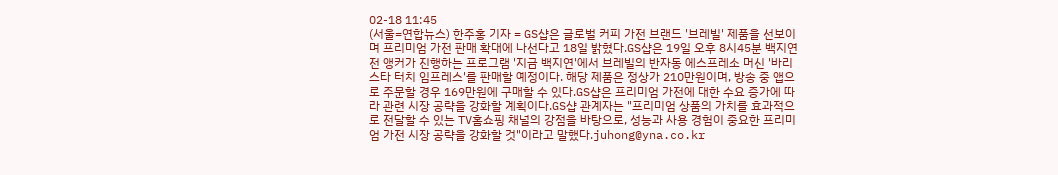02-18 11:45
(서울=연합뉴스) 한주홍 기자 = GS샵은 글로벌 커피 가전 브랜드 '브레빌' 제품을 선보이며 프리미엄 가전 판매 확대에 나선다고 18일 밝혔다.GS샵은 19일 오후 8시45분 백지연 전 앵커가 진행하는 프로그램 '지금 백지연'에서 브레빌의 반자동 에스프레소 머신 '바리스타 터치 임프레스'를 판매할 예정이다. 해당 제품은 정상가 210만원이며, 방송 중 앱으로 주문할 경우 169만원에 구매할 수 있다.GS샵은 프리미엄 가전에 대한 수요 증가에 따라 관련 시장 공략을 강화할 계획이다.GS샵 관계자는 "프리미엄 상품의 가치를 효과적으로 전달할 수 있는 TV홈쇼핑 채널의 강점을 바탕으로, 성능과 사용 경험이 중요한 프리미엄 가전 시장 공략을 강화할 것"이라고 말했다.juhong@yna.co.kr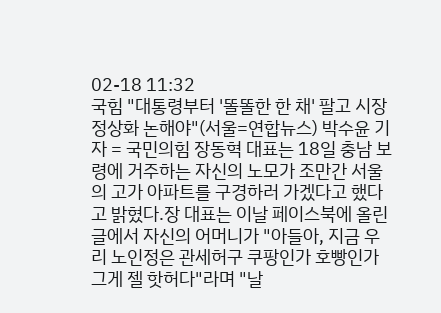02-18 11:32
국힘 "대통령부터 '똘똘한 한 채' 팔고 시장 정상화 논해야"(서울=연합뉴스) 박수윤 기자 = 국민의힘 장동혁 대표는 18일 충남 보령에 거주하는 자신의 노모가 조만간 서울의 고가 아파트를 구경하러 가겠다고 했다고 밝혔다.장 대표는 이날 페이스북에 올린 글에서 자신의 어머니가 "아들아, 지금 우리 노인정은 관세허구 쿠팡인가 호빵인가 그게 젤 핫허다"라며 "날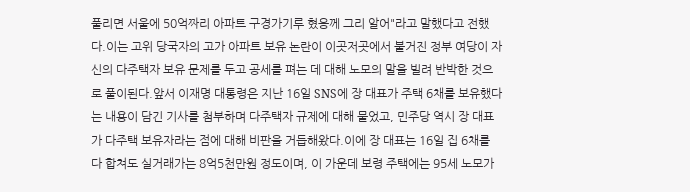풀리면 서울에 50억짜리 아파트 구경가기루 혔응께 그리 알어"라고 말했다고 전했다.이는 고위 당국자의 고가 아파트 보유 논란이 이곳저곳에서 불거진 정부 여당이 자신의 다주택자 보유 문제를 두고 공세를 펴는 데 대해 노모의 말을 빌려 반박한 것으로 풀이된다.앞서 이재명 대통령은 지난 16일 SNS에 장 대표가 주택 6채를 보유했다는 내용이 담긴 기사를 첨부하며 다주택자 규제에 대해 물었고, 민주당 역시 장 대표가 다주택 보유자라는 점에 대해 비판을 거듭해왔다.이에 장 대표는 16일 집 6채를 다 합쳐도 실거래가는 8억5천만원 정도이며, 이 가운데 보령 주택에는 95세 노모가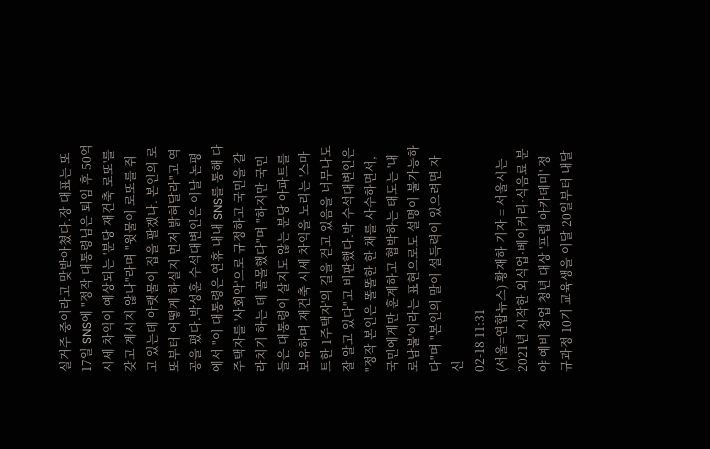실거주 중이라고 맞받아쳤다.장 대표는 또 17일 SNS에 "정작 대통령님은 퇴임 후 50억 시세 차익이 예상되는 '분당 재건축 로또'를 갖고 계시지 않나"라며 "윗물이 로또를 쥐고 있는데 아랫물이 집을 팔겠나. 본인의 로또부터 어떻게 하실지 먼저 밝혀달라"고 역공을 폈다.박성훈 수석대변인은 이날 논평에서 "이 대통령은 연휴 내내 SNS를 통해 다주택자를 '사회악'으로 규정하고 국민을 갈라치기 하는 데 골몰했다"며 "하지만 국민들은 대통령이 살지도 않는 분당 아파트를 보유하며 재건축 시세 차익을 노리는 '스마트한 1주택자'의 길을 걷고 있음을 너무나도 잘 알고 있다"고 비판했다.박 수석대변인은 "정작 본인은 똘똘한 한 채를 사수하면서, 국민에게만 훈계하고 협박하는 태도는 '내로남불'이라는 표현으로도 설명이 불가능하다"며 "본인의 말이 설득력이 있으려면 자신
02-18 11:31
(서울=연합뉴스) 황재하 기자 = 서울시는 2021년 시작한 외식업·베이커리·식음료 분야 예비 창업 청년 대상 '프렙 아카데미' 정규과정 10기 교육생을 이달 20일부터 내달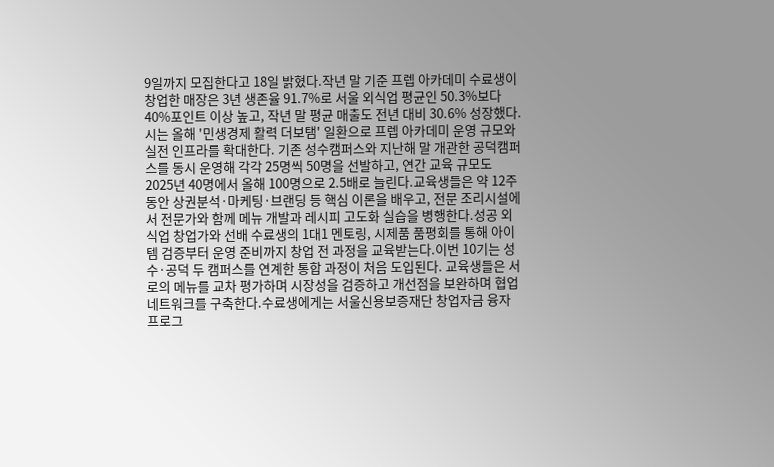9일까지 모집한다고 18일 밝혔다.작년 말 기준 프렙 아카데미 수료생이 창업한 매장은 3년 생존율 91.7%로 서울 외식업 평균인 50.3%보다 40%포인트 이상 높고, 작년 말 평균 매출도 전년 대비 30.6% 성장했다.시는 올해 '민생경제 활력 더보탬' 일환으로 프렙 아카데미 운영 규모와 실전 인프라를 확대한다. 기존 성수캠퍼스와 지난해 말 개관한 공덕캠퍼스를 동시 운영해 각각 25명씩 50명을 선발하고, 연간 교육 규모도 2025년 40명에서 올해 100명으로 2.5배로 늘린다.교육생들은 약 12주 동안 상권분석·마케팅·브랜딩 등 핵심 이론을 배우고, 전문 조리시설에서 전문가와 함께 메뉴 개발과 레시피 고도화 실습을 병행한다.성공 외식업 창업가와 선배 수료생의 1대1 멘토링, 시제품 품평회를 통해 아이템 검증부터 운영 준비까지 창업 전 과정을 교육받는다.이번 10기는 성수·공덕 두 캠퍼스를 연계한 통합 과정이 처음 도입된다. 교육생들은 서로의 메뉴를 교차 평가하며 시장성을 검증하고 개선점을 보완하며 협업 네트워크를 구축한다.수료생에게는 서울신용보증재단 창업자금 융자 프로그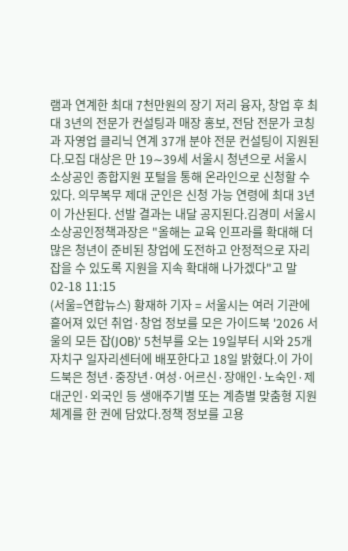램과 연계한 최대 7천만원의 장기 저리 융자, 창업 후 최대 3년의 전문가 컨설팅과 매장 홍보, 전담 전문가 코칭과 자영업 클리닉 연계 37개 분야 전문 컨설팅이 지원된다.모집 대상은 만 19∼39세 서울시 청년으로 서울시 소상공인 종합지원 포털을 통해 온라인으로 신청할 수 있다. 의무복무 제대 군인은 신청 가능 연령에 최대 3년이 가산된다. 선발 결과는 내달 공지된다.김경미 서울시 소상공인정책과장은 "올해는 교육 인프라를 확대해 더 많은 청년이 준비된 창업에 도전하고 안정적으로 자리 잡을 수 있도록 지원을 지속 확대해 나가겠다"고 말
02-18 11:15
(서울=연합뉴스) 황재하 기자 = 서울시는 여러 기관에 흩어져 있던 취업·창업 정보를 모은 가이드북 '2026 서울의 모든 잡(JOB)' 5천부를 오는 19일부터 시와 25개 자치구 일자리센터에 배포한다고 18일 밝혔다.이 가이드북은 청년·중장년·여성·어르신·장애인·노숙인·제대군인·외국인 등 생애주기별 또는 계층별 맞춤형 지원체계를 한 권에 담았다.정책 정보를 고용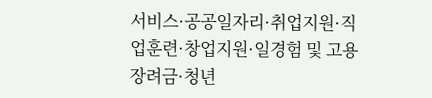서비스·공공일자리·취업지원·직업훈련·창업지원·일경험 및 고용장려금·청년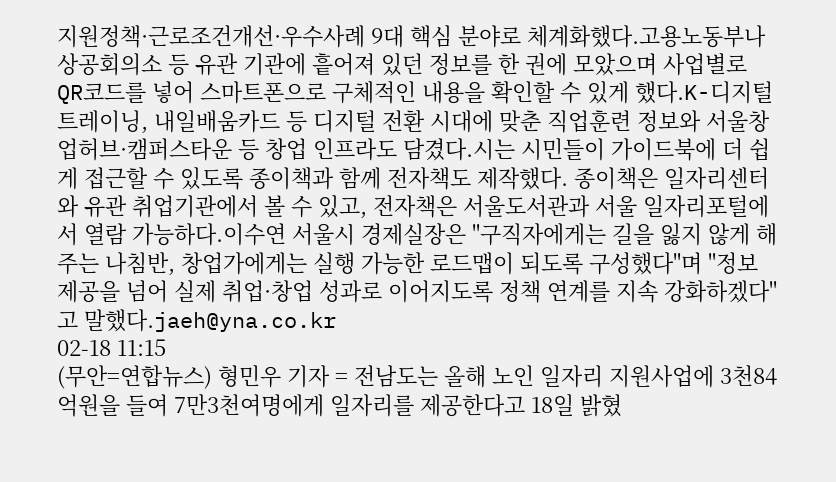지원정책·근로조건개선·우수사례 9대 핵심 분야로 체계화했다.고용노동부나 상공회의소 등 유관 기관에 흩어져 있던 정보를 한 권에 모았으며 사업별로 QR코드를 넣어 스마트폰으로 구체적인 내용을 확인할 수 있게 했다.K-디지털 트레이닝, 내일배움카드 등 디지털 전환 시대에 맞춘 직업훈련 정보와 서울창업허브·캠퍼스타운 등 창업 인프라도 담겼다.시는 시민들이 가이드북에 더 쉽게 접근할 수 있도록 종이책과 함께 전자책도 제작했다. 종이책은 일자리센터와 유관 취업기관에서 볼 수 있고, 전자책은 서울도서관과 서울 일자리포털에서 열람 가능하다.이수연 서울시 경제실장은 "구직자에게는 길을 잃지 않게 해주는 나침반, 창업가에게는 실행 가능한 로드맵이 되도록 구성했다"며 "정보 제공을 넘어 실제 취업·창업 성과로 이어지도록 정책 연계를 지속 강화하겠다"고 말했다.jaeh@yna.co.kr
02-18 11:15
(무안=연합뉴스) 형민우 기자 = 전남도는 올해 노인 일자리 지원사업에 3천84억원을 들여 7만3천여명에게 일자리를 제공한다고 18일 밝혔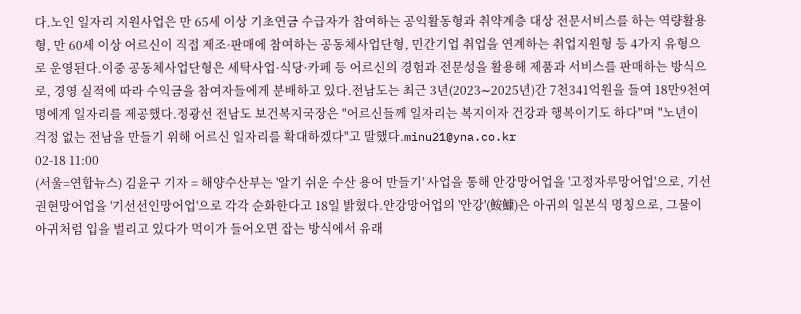다.노인 일자리 지원사업은 만 65세 이상 기초연금 수급자가 참여하는 공익활동형과 취약계층 대상 전문서비스를 하는 역량활용형, 만 60세 이상 어르신이 직접 제조·판매에 참여하는 공동체사업단형, 민간기업 취업을 연계하는 취업지원형 등 4가지 유형으로 운영된다.이중 공동체사업단형은 세탁사업·식당·카페 등 어르신의 경험과 전문성을 활용해 제품과 서비스를 판매하는 방식으로, 경영 실적에 따라 수익금을 참여자들에게 분배하고 있다.전남도는 최근 3년(2023∼2025년)간 7천341억원을 들여 18만9천여명에게 일자리를 제공했다.정광선 전남도 보건복지국장은 "어르신들께 일자리는 복지이자 건강과 행복이기도 하다"며 "노년이 걱정 없는 전남을 만들기 위해 어르신 일자리를 확대하겠다"고 말했다.minu21@yna.co.kr
02-18 11:00
(서울=연합뉴스) 김윤구 기자 = 해양수산부는 '알기 쉬운 수산 용어 만들기' 사업을 통해 안강망어업을 '고정자루망어업'으로, 기선권현망어업을 '기선선인망어업'으로 각각 순화한다고 18일 밝혔다.안강망어업의 '안강'(鮟鱇)은 아귀의 일본식 명칭으로, 그물이 아귀처럼 입을 벌리고 있다가 먹이가 들어오면 잡는 방식에서 유래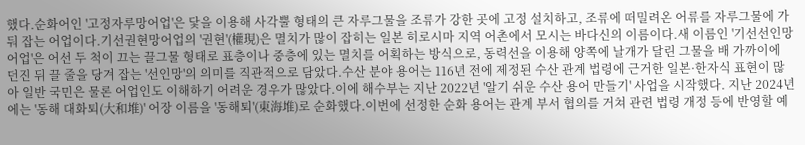했다.순화어인 '고정자루망어업'은 닻을 이용해 사각뿔 형태의 큰 자루그물을 조류가 강한 곳에 고정 설치하고, 조류에 떠밀려온 어류를 자루그물에 가둬 잡는 어업이다.기선권현망어업의 '권현'(權現)은 멸치가 많이 잡히는 일본 히로시마 지역 어촌에서 모시는 바다신의 이름이다.새 이름인 '기선선인망어업'은 어선 두 척이 끄는 끌그물 형태로 표층이나 중층에 있는 멸치를 어획하는 방식으로, 동력선을 이용해 양쪽에 날개가 달린 그물을 배 가까이에 던진 뒤 끌 줄을 당겨 잡는 '선인망'의 의미를 직관적으로 담았다.수산 분야 용어는 116년 전에 제정된 수산 관계 법령에 근거한 일본·한자식 표현이 많아 일반 국민은 물론 어업인도 이해하기 어려운 경우가 많았다.이에 해수부는 지난 2022년 '알기 쉬운 수산 용어 만들기' 사업을 시작했다. 지난 2024년에는 '동해 대화퇴(大和堆)' 어장 이름을 '동해퇴'(東海堆)로 순화했다.이번에 선정한 순화 용어는 관계 부서 협의를 거쳐 관련 법령 개정 등에 반영할 예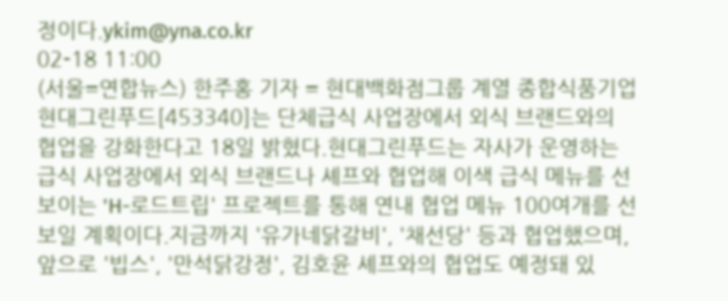정이다.ykim@yna.co.kr
02-18 11:00
(서울=연합뉴스) 한주홍 기자 = 현대백화점그룹 계열 종합식품기업 현대그린푸드[453340]는 단체급식 사업장에서 외식 브랜드와의 협업을 강화한다고 18일 밝혔다.현대그린푸드는 자사가 운영하는 급식 사업장에서 외식 브랜드나 셰프와 협업해 이색 급식 메뉴를 선보이는 'H-로드트립' 프로젝트를 통해 연내 협업 메뉴 100여개를 선보일 계획이다.지금까지 '유가네닭갈비', '채선당' 등과 협업했으며, 앞으로 '빕스', '만석닭강정', 김호윤 셰프와의 협업도 예정돼 있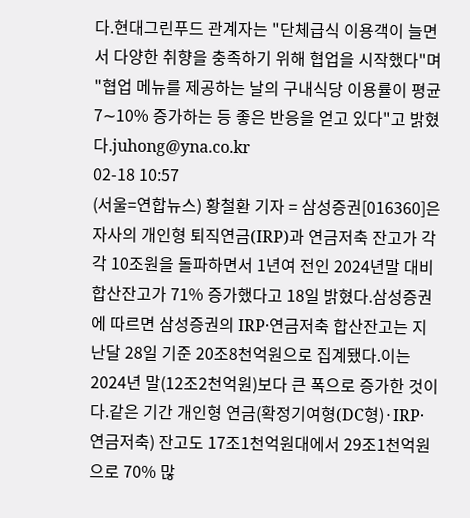다.현대그린푸드 관계자는 "단체급식 이용객이 늘면서 다양한 취향을 충족하기 위해 협업을 시작했다"며 "협업 메뉴를 제공하는 날의 구내식당 이용률이 평균 7∼10% 증가하는 등 좋은 반응을 얻고 있다"고 밝혔다.juhong@yna.co.kr
02-18 10:57
(서울=연합뉴스) 황철환 기자 = 삼성증권[016360]은 자사의 개인형 퇴직연금(IRP)과 연금저축 잔고가 각각 10조원을 돌파하면서 1년여 전인 2024년말 대비 합산잔고가 71% 증가했다고 18일 밝혔다.삼성증권에 따르면 삼성증권의 IRP·연금저축 합산잔고는 지난달 28일 기준 20조8천억원으로 집계됐다.이는 2024년 말(12조2천억원)보다 큰 폭으로 증가한 것이다.같은 기간 개인형 연금(확정기여형(DC형)·IRP·연금저축) 잔고도 17조1천억원대에서 29조1천억원으로 70% 많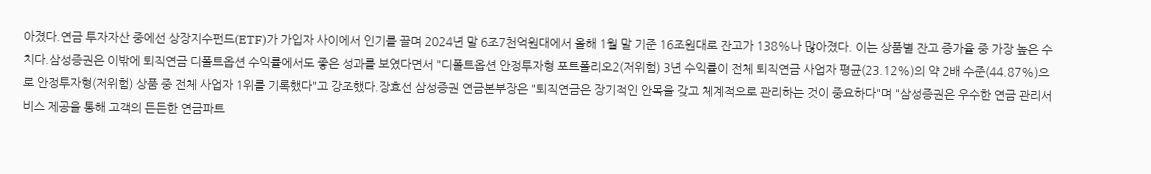아졌다.연금 투자자산 중에선 상장지수펀드(ETF)가 가입자 사이에서 인기를 끌며 2024년 말 6조7천억원대에서 올해 1월 말 기준 16조원대로 잔고가 138%나 많아졌다. 이는 상품별 잔고 증가율 중 가장 높은 수치다.삼성증권은 이밖에 퇴직연금 디폴트옵션 수익률에서도 좋은 성과를 보였다면서 "디폴트옵션 안정투자형 포트폴리오2(저위험) 3년 수익률이 전체 퇴직연금 사업자 평균(23.12%)의 약 2배 수준(44.87%)으로 안정투자형(저위험) 상품 중 전체 사업자 1위를 기록했다"고 강조했다.장효선 삼성증권 연금본부장은 "퇴직연금은 장기적인 안목을 갖고 체계적으로 관리하는 것이 중요하다"며 "삼성증권은 우수한 연금 관리서비스 제공을 통해 고객의 든든한 연금파트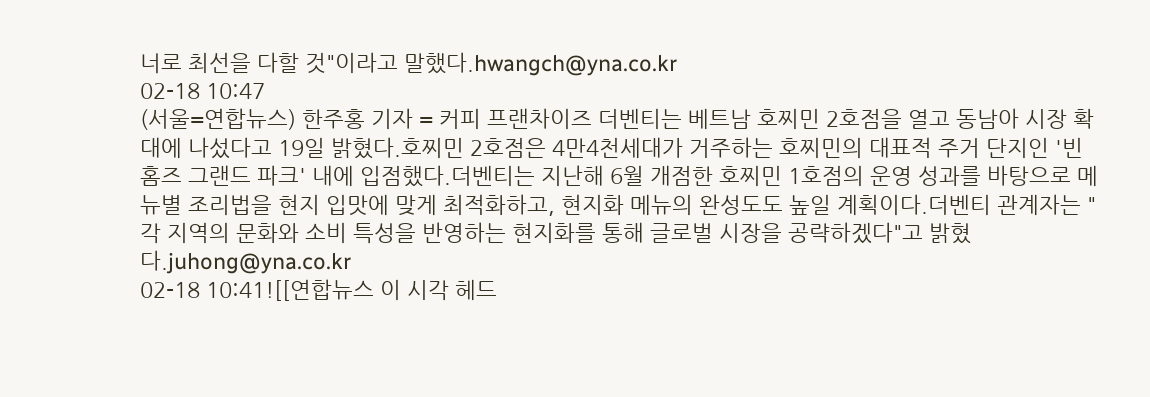너로 최선을 다할 것"이라고 말했다.hwangch@yna.co.kr
02-18 10:47
(서울=연합뉴스) 한주홍 기자 = 커피 프랜차이즈 더벤티는 베트남 호찌민 2호점을 열고 동남아 시장 확대에 나섰다고 19일 밝혔다.호찌민 2호점은 4만4천세대가 거주하는 호찌민의 대표적 주거 단지인 '빈홈즈 그랜드 파크' 내에 입점했다.더벤티는 지난해 6월 개점한 호찌민 1호점의 운영 성과를 바탕으로 메뉴별 조리법을 현지 입맛에 맞게 최적화하고, 현지화 메뉴의 완성도도 높일 계획이다.더벤티 관계자는 "각 지역의 문화와 소비 특성을 반영하는 현지화를 통해 글로벌 시장을 공략하겠다"고 밝혔다.juhong@yna.co.kr
02-18 10:41![[연합뉴스 이 시각 헤드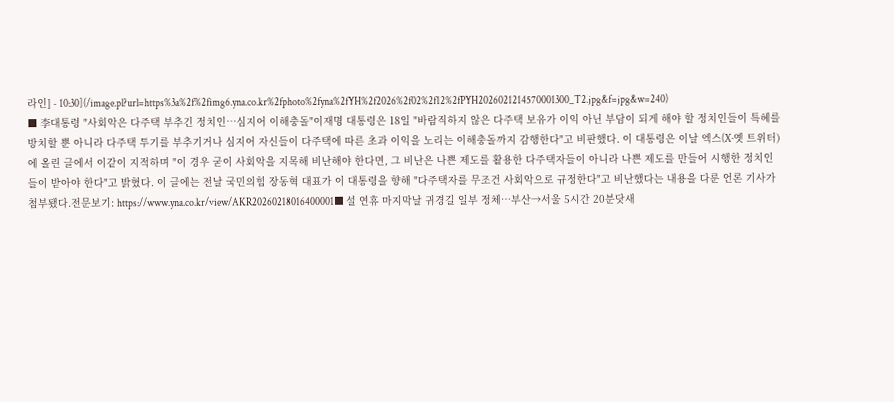라인] - 10:30](/image.pl?url=https%3a%2f%2fimg6.yna.co.kr%2fphoto%2fyna%2fYH%2f2026%2f02%2f12%2fPYH2026021214570001300_T2.jpg&f=jpg&w=240)
■ 李대통령 "사회악은 다주택 부추긴 정치인…심지어 이해충돌"이재명 대통령은 18일 "바람직하지 않은 다주택 보유가 이익 아닌 부담이 되게 해야 할 정치인들이 특혜를 방치할 뿐 아니라 다주택 투기를 부추기거나 심지어 자신들이 다주택에 따른 초과 이익을 노리는 이해충돌까지 감행한다"고 비판했다. 이 대통령은 이날 엑스(X·옛 트위터)에 올린 글에서 이같이 지적하며 "이 경우 굳이 사회악을 지목해 비난해야 한다면, 그 비난은 나쁜 제도를 활용한 다주택자들이 아니라 나쁜 제도를 만들어 시행한 정치인들이 받아야 한다"고 밝혔다. 이 글에는 전날 국민의힘 장동혁 대표가 이 대통령을 향해 "다주택자를 무조건 사회악으로 규정한다"고 비난했다는 내용을 다룬 언론 기사가 첨부됐다.전문보기: https://www.yna.co.kr/view/AKR20260218016400001■ 설 연휴 마지막날 귀경길 일부 정체…부산→서울 5시간 20분닷새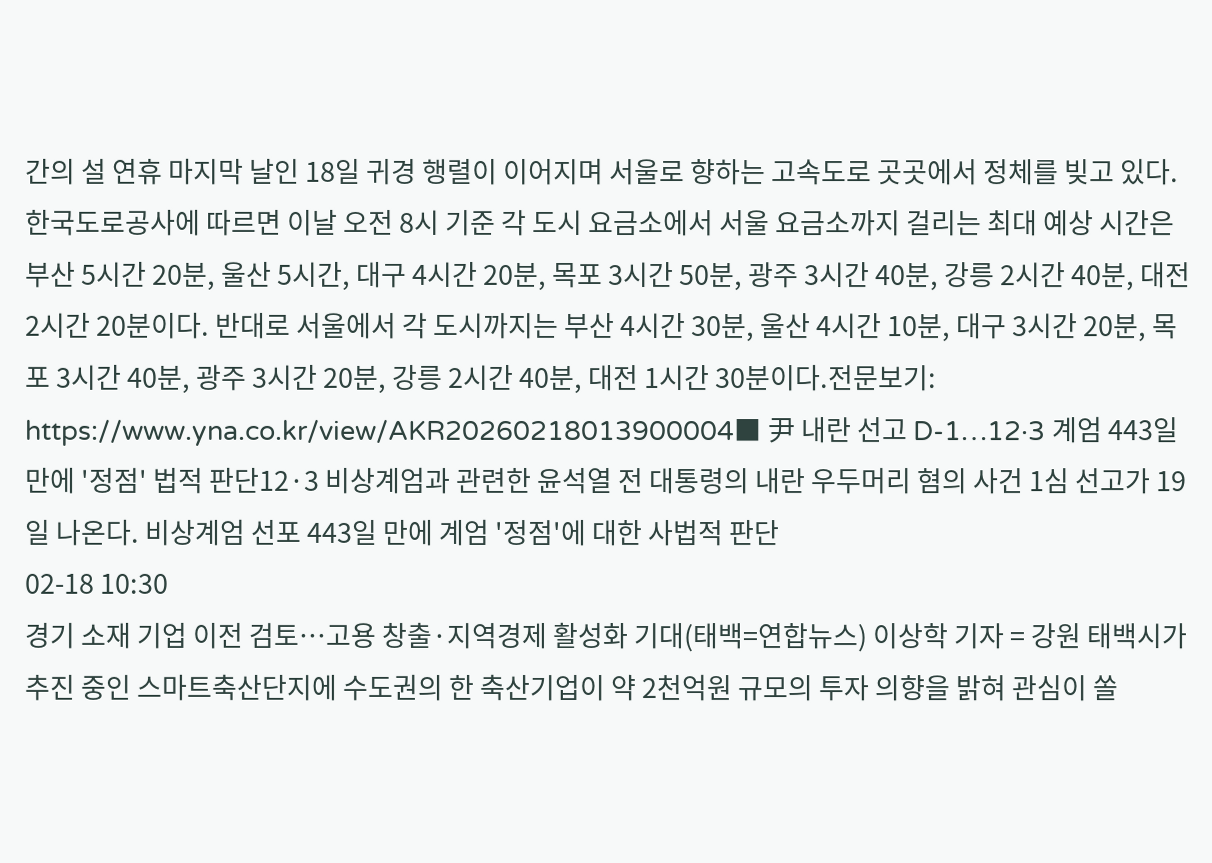간의 설 연휴 마지막 날인 18일 귀경 행렬이 이어지며 서울로 향하는 고속도로 곳곳에서 정체를 빚고 있다. 한국도로공사에 따르면 이날 오전 8시 기준 각 도시 요금소에서 서울 요금소까지 걸리는 최대 예상 시간은 부산 5시간 20분, 울산 5시간, 대구 4시간 20분, 목포 3시간 50분, 광주 3시간 40분, 강릉 2시간 40분, 대전 2시간 20분이다. 반대로 서울에서 각 도시까지는 부산 4시간 30분, 울산 4시간 10분, 대구 3시간 20분, 목포 3시간 40분, 광주 3시간 20분, 강릉 2시간 40분, 대전 1시간 30분이다.전문보기: https://www.yna.co.kr/view/AKR20260218013900004■ 尹 내란 선고 D-1…12·3 계엄 443일만에 '정점' 법적 판단12·3 비상계엄과 관련한 윤석열 전 대통령의 내란 우두머리 혐의 사건 1심 선고가 19일 나온다. 비상계엄 선포 443일 만에 계엄 '정점'에 대한 사법적 판단
02-18 10:30
경기 소재 기업 이전 검토…고용 창출·지역경제 활성화 기대(태백=연합뉴스) 이상학 기자 = 강원 태백시가 추진 중인 스마트축산단지에 수도권의 한 축산기업이 약 2천억원 규모의 투자 의향을 밝혀 관심이 쏠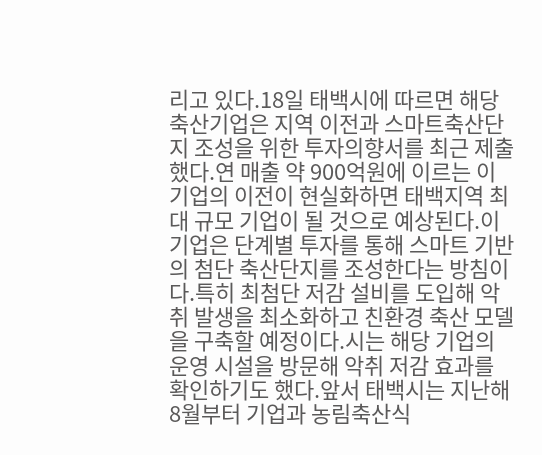리고 있다.18일 태백시에 따르면 해당 축산기업은 지역 이전과 스마트축산단지 조성을 위한 투자의향서를 최근 제출했다.연 매출 약 900억원에 이르는 이 기업의 이전이 현실화하면 태백지역 최대 규모 기업이 될 것으로 예상된다.이 기업은 단계별 투자를 통해 스마트 기반의 첨단 축산단지를 조성한다는 방침이다.특히 최첨단 저감 설비를 도입해 악취 발생을 최소화하고 친환경 축산 모델을 구축할 예정이다.시는 해당 기업의 운영 시설을 방문해 악취 저감 효과를 확인하기도 했다.앞서 태백시는 지난해 8월부터 기업과 농림축산식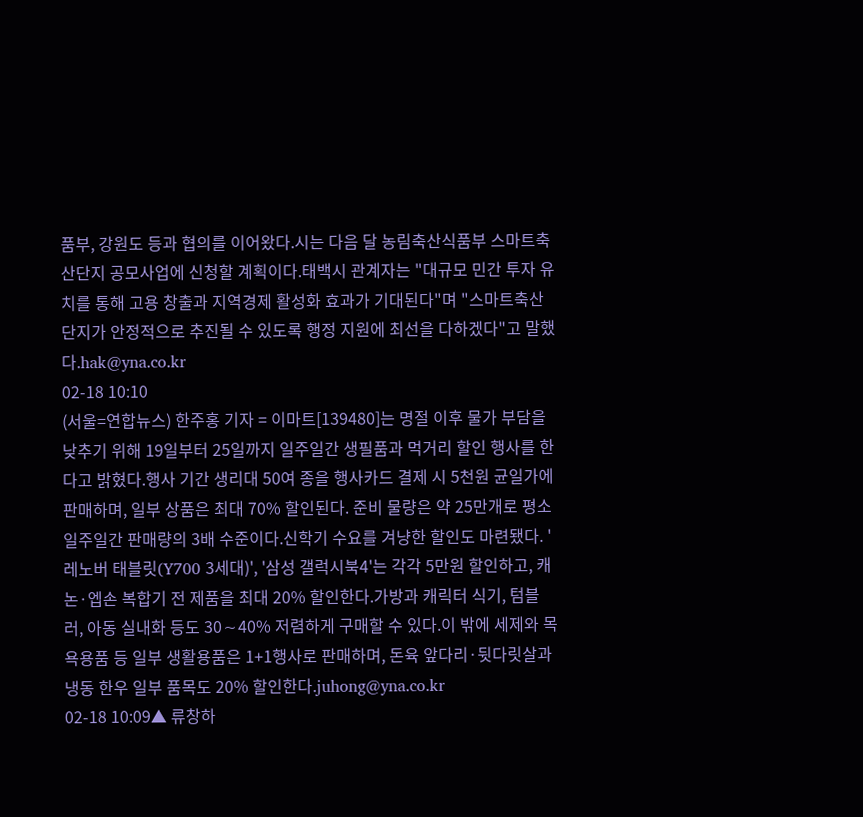품부, 강원도 등과 협의를 이어왔다.시는 다음 달 농림축산식품부 스마트축산단지 공모사업에 신청할 계획이다.태백시 관계자는 "대규모 민간 투자 유치를 통해 고용 창출과 지역경제 활성화 효과가 기대된다"며 "스마트축산단지가 안정적으로 추진될 수 있도록 행정 지원에 최선을 다하겠다"고 말했다.hak@yna.co.kr
02-18 10:10
(서울=연합뉴스) 한주홍 기자 = 이마트[139480]는 명절 이후 물가 부담을 낮추기 위해 19일부터 25일까지 일주일간 생필품과 먹거리 할인 행사를 한다고 밝혔다.행사 기간 생리대 50여 종을 행사카드 결제 시 5천원 균일가에 판매하며, 일부 상품은 최대 70% 할인된다. 준비 물량은 약 25만개로 평소 일주일간 판매량의 3배 수준이다.신학기 수요를 겨냥한 할인도 마련됐다. '레노버 태블릿(Y700 3세대)', '삼성 갤럭시북4'는 각각 5만원 할인하고, 캐논·엡손 복합기 전 제품을 최대 20% 할인한다.가방과 캐릭터 식기, 텀블러, 아동 실내화 등도 30∼40% 저렴하게 구매할 수 있다.이 밖에 세제와 목욕용품 등 일부 생활용품은 1+1행사로 판매하며, 돈육 앞다리·뒷다릿살과 냉동 한우 일부 품목도 20% 할인한다.juhong@yna.co.kr
02-18 10:09▲ 류창하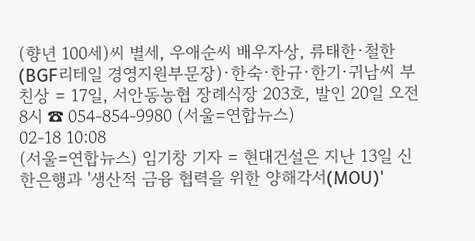(향년 100세)씨 별세, 우애순씨 배우자상, 류태한·철한(BGF리테일 경영지원부문장)·한숙·한규·한기·귀남씨 부친상 = 17일, 서안동농협 장례식장 203호, 발인 20일 오전 8시 ☎ 054-854-9980 (서울=연합뉴스)
02-18 10:08
(서울=연합뉴스) 임기창 기자 = 현대건설은 지난 13일 신한은행과 '생산적 금융 협력을 위한 양해각서(MOU)'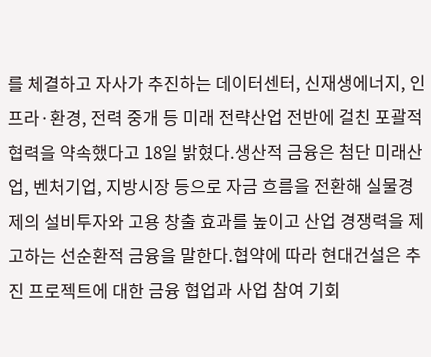를 체결하고 자사가 추진하는 데이터센터, 신재생에너지, 인프라·환경, 전력 중개 등 미래 전략산업 전반에 걸친 포괄적 협력을 약속했다고 18일 밝혔다.생산적 금융은 첨단 미래산업, 벤처기업, 지방시장 등으로 자금 흐름을 전환해 실물경제의 설비투자와 고용 창출 효과를 높이고 산업 경쟁력을 제고하는 선순환적 금융을 말한다.협약에 따라 현대건설은 추진 프로젝트에 대한 금융 협업과 사업 참여 기회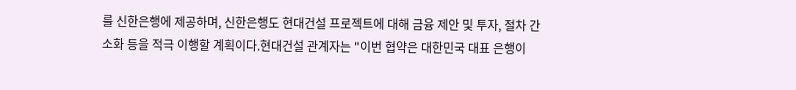를 신한은행에 제공하며, 신한은행도 현대건설 프로젝트에 대해 금융 제안 및 투자, 절차 간소화 등을 적극 이행할 계획이다.현대건설 관계자는 "이번 협약은 대한민국 대표 은행이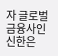자 글로벌 금융사인 신한은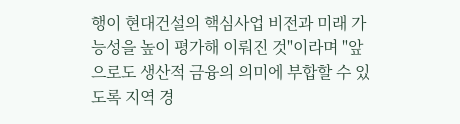행이 현대건설의 핵심사업 비전과 미래 가능성을 높이 평가해 이뤄진 것"이라며 "앞으로도 생산적 금융의 의미에 부합할 수 있도록 지역 경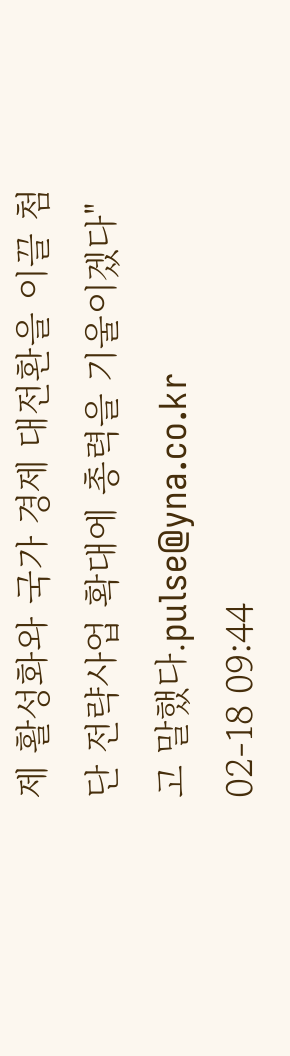제 활성화와 국가 경제 대전환을 이끌 첨단 전략사업 확대에 총력을 기울이겠다"고 말했다.pulse@yna.co.kr
02-18 09:44